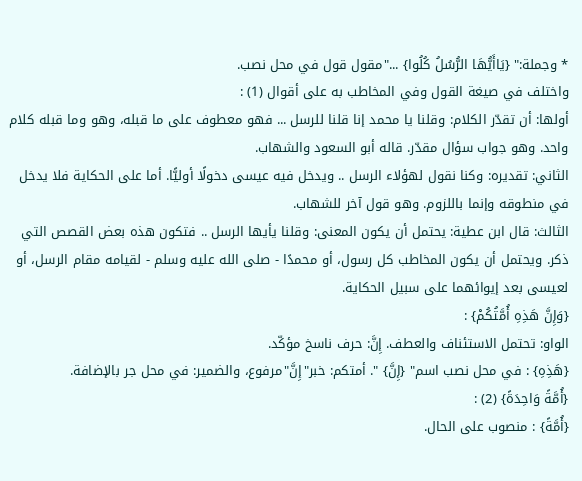* وجملة:" {يَاأَيُّهَا الرُّسُلُ كُلُوا} ..."مقول قول في محل نصب.
واختلف في صيغة القول وفي المخاطب به على أقوال (1) :
أولها: أن تقدّر الكلام: وقلنا يا محمد إنا قلنا للرسل ... فهو معطوف على ما قبله، وهو وما قبله كلام واحد. وهو جواب سؤال مقدّر. قاله أبو السعود والشهاب.
الثاني: تقديره: وكنا نقول لهؤلاء الرسل .. ويدخل فيه عيسى دخولًا أوليًّا. أما على الحكاية فلا يدخل في منطوقه وإنما باللزوم. وهو قول آخر للشهاب.
الثالث: قال ابن عطية: يحتمل أن يكون المعنى: وقلنا يأيها الرسل .. فتكون هذه بعض القصص التي ذكر. ويحتمل أن يكون المخاطب كل رسول، أو محمدًا - صلى الله عليه وسلم - لقيامه مقام الرسل، أو لعيسى بعد إيوائهما على سبيل الحكاية.
{وَإِنَّ هَذِهِ أُمَّتُكُمْ} :
الواو: تحتمل الاستئناف والعطف. إِنَّ: حرف ناسخ مؤكّد.
{هَذِهِ} : في محل نصب اسم" {إِنَّ} ". أمتكم: خبر"إِنَّ"مرفوع، والضمير: في محل جر بالإضافة.
{أُمَّةً وَاحِدَةً} (2) :
{أُمَّةً} : منصوب على الحال.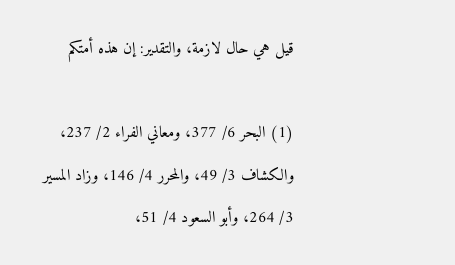قيل هي حال لازمة، والتقدير: إن هذه أمتكم

(1) البحر 6/ 377، ومعاني الفراء 2/ 237، والكشاف 3/ 49، والمحرر 4/ 146، وزاد المسير 3/ 264، وأبو السعود 4/ 51،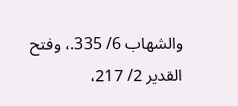والشهاب 6/ 335.، وفتح القدير 2/ 217،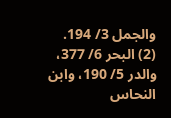والجمل 3/ 194.
(2) البحر 6/ 377، والدر 5/ 190، وابن النحاس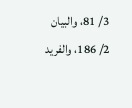3/ 81، والبيان 2/ 186، والفريد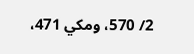2/ 570، ومكي 471،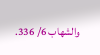والشهاب 6/ 336.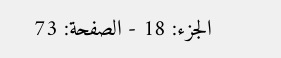الجزء: 18 - الصفحة: 73